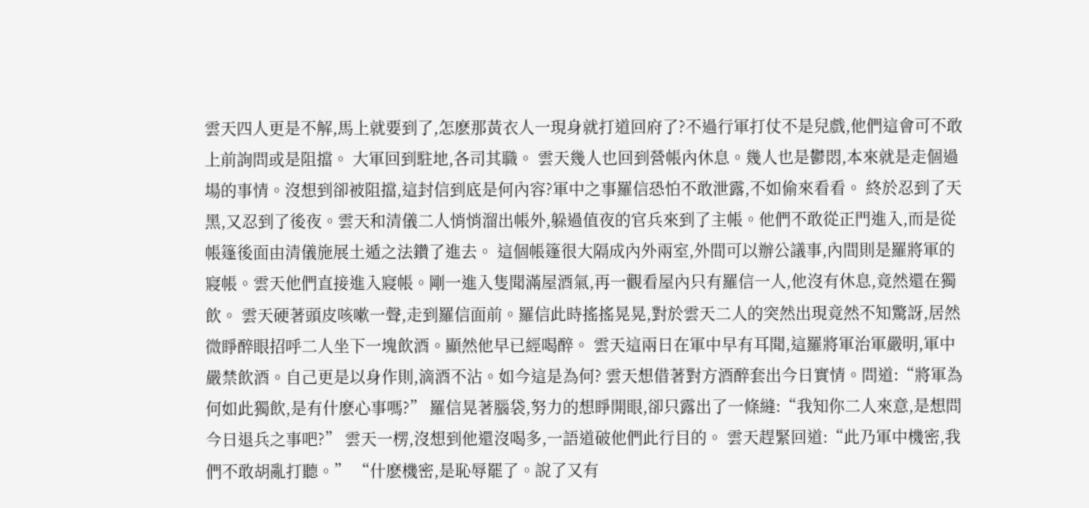雲天四人更是不解,馬上就要到了,怎麽那黃衣人一現身就打道回府了?不過行軍打仗不是兒戲,他們這會可不敢上前詢問或是阻擋。 大軍回到駐地,各司其職。 雲天幾人也回到營帳內休息。幾人也是鬱悶,本來就是走個過場的事情。沒想到卻被阻擋,這封信到底是何內容?軍中之事羅信恐怕不敢泄露,不如偷來看看。 終於忍到了天黑,又忍到了後夜。雲天和清儀二人悄悄溜出帳外,躲過值夜的官兵來到了主帳。他們不敢從正門進入,而是從帳篷後面由清儀施展土遁之法鑽了進去。 這個帳篷很大隔成內外兩室,外間可以辦公議事,內間則是羅將軍的寢帳。雲天他們直接進入寢帳。剛一進入隻聞滿屋酒氣,再一觀看屋內只有羅信一人,他沒有休息,竟然還在獨飲。 雲天硬著頭皮咳嗽一聲,走到羅信面前。羅信此時搖搖晃晃,對於雲天二人的突然出現竟然不知驚訝,居然微睜醉眼招呼二人坐下一塊飲酒。顯然他早已經喝醉。 雲天這兩日在軍中早有耳聞,這羅將軍治軍嚴明,軍中嚴禁飲酒。自己更是以身作則,滴酒不沾。如今這是為何? 雲天想借著對方酒醉套出今日實情。問道:“將軍為何如此獨飲,是有什麽心事嗎?” 羅信晃著腦袋,努力的想睜開眼,卻只露出了一條縫:“我知你二人來意,是想問今日退兵之事吧?” 雲天一楞,沒想到他還沒喝多,一語道破他們此行目的。 雲天趕緊回道:“此乃軍中機密,我們不敢胡亂打聽。” “什麽機密,是恥辱罷了。說了又有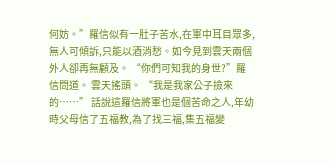何妨。”羅信似有一肚子苦水,在軍中耳目眾多,無人可傾訴,只能以酒消愁。如今見到雲天兩個外人卻再無顧及。 “你們可知我的身世?”羅信問道。 雲天搖頭。 “我是我家公子撿來的……” 話說這羅信將軍也是個苦命之人,年幼時父母信了五福教,為了找三福,集五福變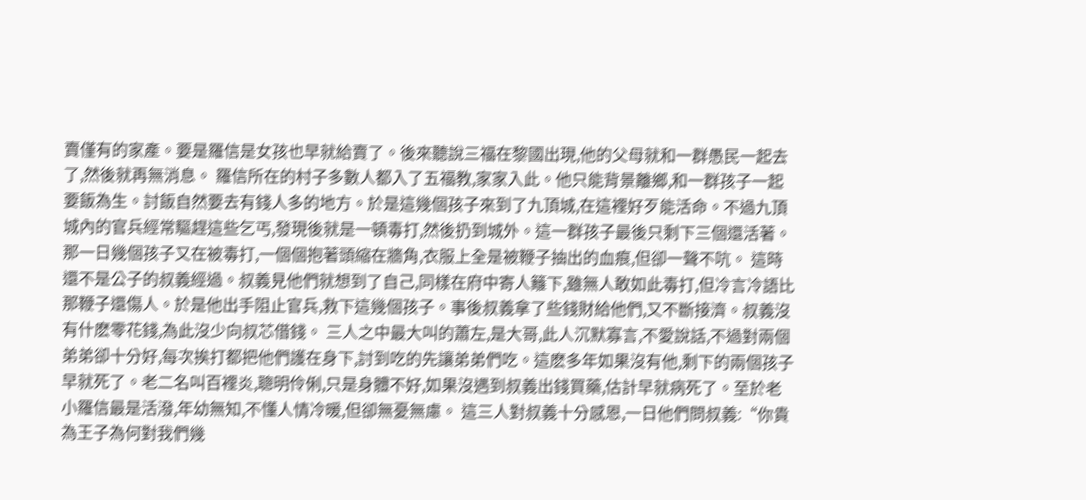賣僅有的家產。要是羅信是女孩也早就給賣了。後來聽說三福在黎國出現,他的父母就和一群愚民一起去了,然後就再無消息。 羅信所在的村子多數人都入了五福教,家家入此。他只能背景離鄉,和一群孩子一起要飯為生。討飯自然要去有錢人多的地方。於是這幾個孩子來到了九頂城,在這裡好歹能活命。不過九頂城內的官兵經常驅趕這些乞丐,發現後就是一頓毒打,然後扔到城外。這一群孩子最後只剩下三個還活著。 那一日幾個孩子又在被毒打,一個個抱著頭縮在牆角,衣服上全是被鞭子抽出的血痕,但卻一聲不吭。 這時還不是公子的叔義經過。叔義見他們就想到了自己,同樣在府中寄人籬下,雖無人敢如此毒打,但冷言冷語比那鞭子還傷人。於是他出手阻止官兵,救下這幾個孩子。事後叔義拿了些錢財給他們,又不斷接濟。叔義沒有什麽零花錢,為此沒少向叔芯借錢。 三人之中最大叫的蕭左,是大哥,此人沉默寡言,不愛說話,不過對兩個弟弟卻十分好,每次挨打都把他們護在身下,討到吃的先讓弟弟們吃。這麽多年如果沒有他,剩下的兩個孩子早就死了。老二名叫百裡炎,聰明伶俐,只是身體不好,如果沒遇到叔義出錢買藥,估計早就病死了。至於老小羅信最是活潑,年幼無知,不懂人情冷暖,但卻無憂無慮。 這三人對叔義十分感恩,一日他們問叔義:“你貴為王子為何對我們幾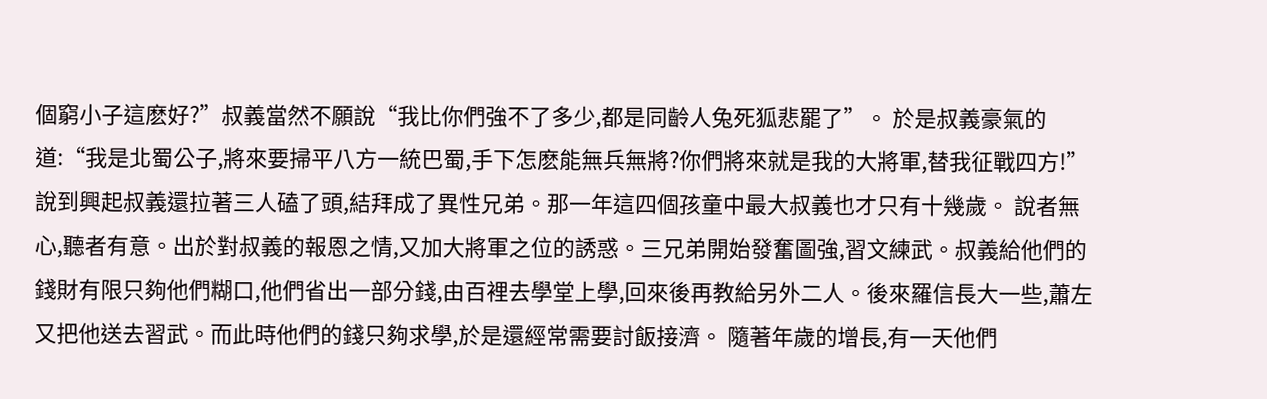個窮小子這麽好?”叔義當然不願說“我比你們強不了多少,都是同齡人兔死狐悲罷了”。 於是叔義豪氣的道:“我是北蜀公子,將來要掃平八方一統巴蜀,手下怎麽能無兵無將?你們將來就是我的大將軍,替我征戰四方!”說到興起叔義還拉著三人磕了頭,結拜成了異性兄弟。那一年這四個孩童中最大叔義也才只有十幾歲。 說者無心,聽者有意。出於對叔義的報恩之情,又加大將軍之位的誘惑。三兄弟開始發奮圖強,習文練武。叔義給他們的錢財有限只夠他們糊口,他們省出一部分錢,由百裡去學堂上學,回來後再教給另外二人。後來羅信長大一些,蕭左又把他送去習武。而此時他們的錢只夠求學,於是還經常需要討飯接濟。 隨著年歲的增長,有一天他們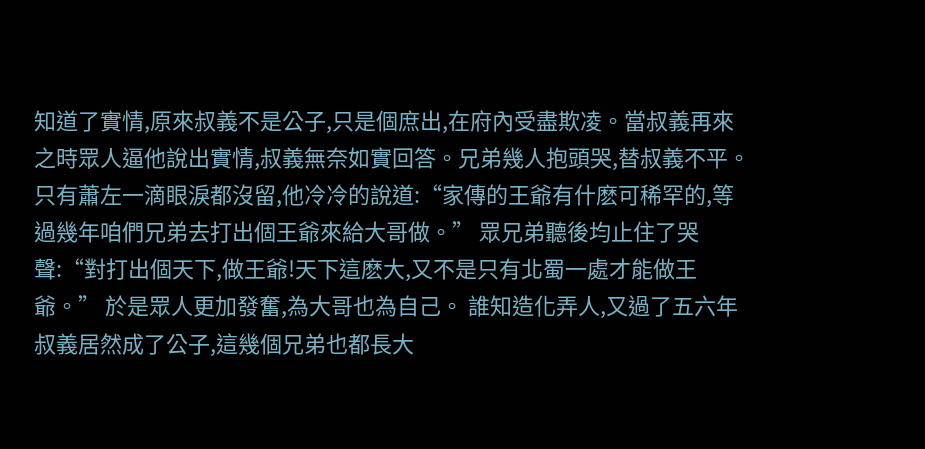知道了實情,原來叔義不是公子,只是個庶出,在府內受盡欺凌。當叔義再來之時眾人逼他說出實情,叔義無奈如實回答。兄弟幾人抱頭哭,替叔義不平。只有蕭左一滴眼淚都沒留,他冷冷的說道:“家傳的王爺有什麽可稀罕的,等過幾年咱們兄弟去打出個王爺來給大哥做。” 眾兄弟聽後均止住了哭聲:“對打出個天下,做王爺!天下這麽大,又不是只有北蜀一處才能做王爺。” 於是眾人更加發奮,為大哥也為自己。 誰知造化弄人,又過了五六年叔義居然成了公子,這幾個兄弟也都長大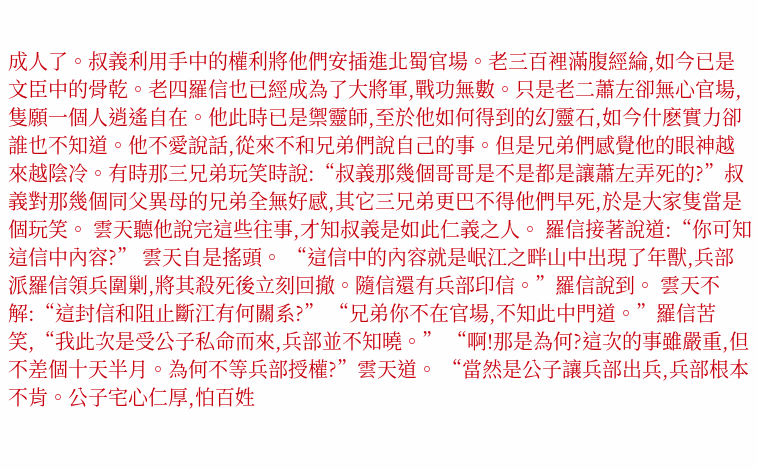成人了。叔義利用手中的權利將他們安插進北蜀官場。老三百裡滿腹經綸,如今已是文臣中的骨乾。老四羅信也已經成為了大將軍,戰功無數。只是老二蕭左卻無心官場,隻願一個人逍遙自在。他此時已是禦靈師,至於他如何得到的幻靈石,如今什麽實力卻誰也不知道。他不愛說話,從來不和兄弟們說自己的事。但是兄弟們感覺他的眼神越來越陰冷。有時那三兄弟玩笑時說:“叔義那幾個哥哥是不是都是讓蕭左弄死的?”叔義對那幾個同父異母的兄弟全無好感,其它三兄弟更巴不得他們早死,於是大家隻當是個玩笑。 雲天聽他說完這些往事,才知叔義是如此仁義之人。 羅信接著說道:“你可知這信中內容?” 雲天自是搖頭。 “這信中的內容就是岷江之畔山中出現了年獸,兵部派羅信領兵圍剿,將其殺死後立刻回撤。隨信還有兵部印信。”羅信說到。 雲天不解:“這封信和阻止斷江有何關系?” “兄弟你不在官場,不知此中門道。”羅信苦笑,“我此次是受公子私命而來,兵部並不知曉。” “啊!那是為何?這次的事雖嚴重,但不差個十天半月。為何不等兵部授權?”雲天道。 “當然是公子讓兵部出兵,兵部根本不肯。公子宅心仁厚,怕百姓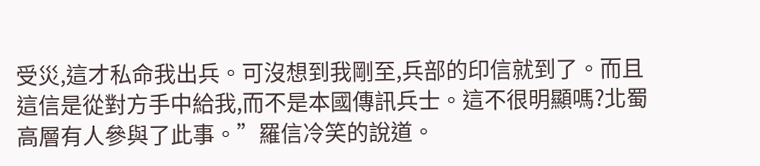受災,這才私命我出兵。可沒想到我剛至,兵部的印信就到了。而且這信是從對方手中給我,而不是本國傳訊兵士。這不很明顯嗎?北蜀高層有人參與了此事。”羅信冷笑的說道。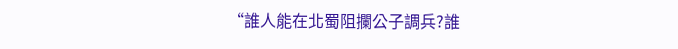“誰人能在北蜀阻攔公子調兵?誰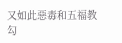又如此惡毒和五福教勾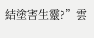結塗害生靈?”雲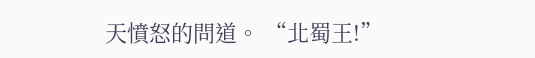天憤怒的問道。 “北蜀王!”